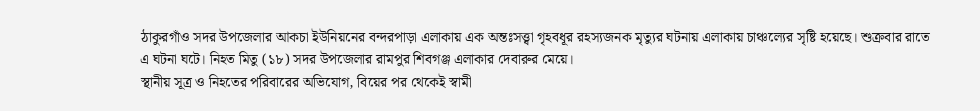ঠাকুরগাঁও সদর উপজেলার আকচা ইউনিয়নের বন্দরপাড়া এলাকায় এক অন্তঃসত্ত্বা গৃহবধূর রহস্যজনক মৃত্যুর ঘটনায় এলাকায় চাঞ্চল্যের সৃষ্টি হয়েছে। শুক্রবার রাতে এ ঘটনা ঘটে। নিহত মিতু (১৮) সদর উপজেলার রামপুর শিবগঞ্জ এলাকার দেবারুর মেয়ে।
স্থানীয় সূত্র ও নিহতের পরিবারের অভিযোগ, বিয়ের পর থেকেই স্বামী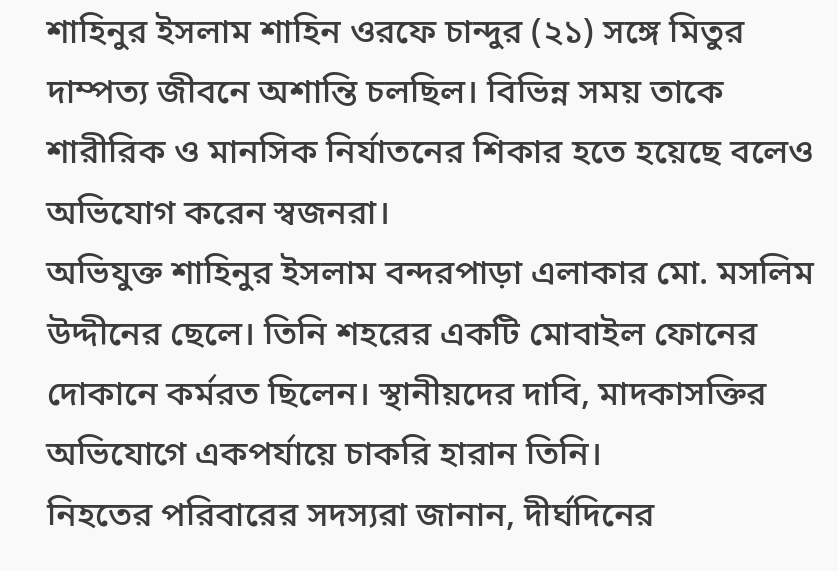শাহিনুর ইসলাম শাহিন ওরফে চান্দুর (২১) সঙ্গে মিতুর দাম্পত্য জীবনে অশান্তি চলছিল। বিভিন্ন সময় তাকে শারীরিক ও মানসিক নির্যাতনের শিকার হতে হয়েছে বলেও অভিযোগ করেন স্বজনরা।
অভিযুক্ত শাহিনুর ইসলাম বন্দরপাড়া এলাকার মো. মসলিম উদ্দীনের ছেলে। তিনি শহরের একটি মোবাইল ফোনের দোকানে কর্মরত ছিলেন। স্থানীয়দের দাবি, মাদকাসক্তির অভিযোগে একপর্যায়ে চাকরি হারান তিনি।
নিহতের পরিবারের সদস্যরা জানান, দীর্ঘদিনের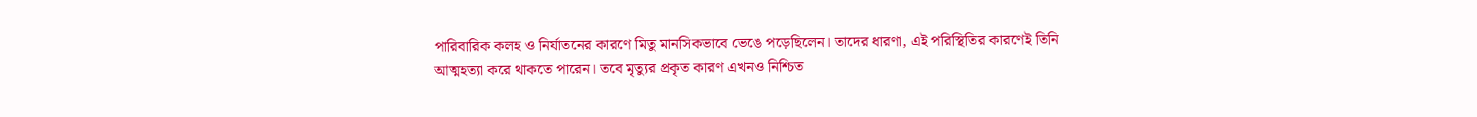পারিবারিক কলহ ও নির্যাতনের কারণে মিতু মানসিকভাবে ভেঙে পড়েছিলেন। তাদের ধারণা, এই পরিস্থিতির কারণেই তিনি আত্মহত্যা করে থাকতে পারেন। তবে মৃত্যুর প্রকৃত কারণ এখনও নিশ্চিত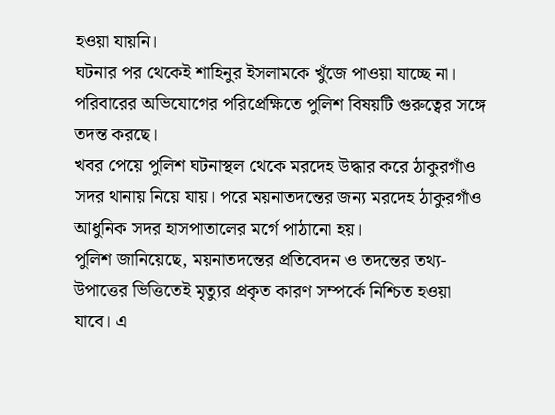হওয়া যায়নি।
ঘটনার পর থেকেই শাহিনুর ইসলামকে খুঁজে পাওয়া যাচ্ছে না। পরিবারের অভিযোগের পরিপ্রেক্ষিতে পুলিশ বিষয়টি গুরুত্বের সঙ্গে তদন্ত করছে।
খবর পেয়ে পুলিশ ঘটনাস্থল থেকে মরদেহ উদ্ধার করে ঠাকুরগাঁও সদর থানায় নিয়ে যায়। পরে ময়নাতদন্তের জন্য মরদেহ ঠাকুরগাঁও আধুনিক সদর হাসপাতালের মর্গে পাঠানো হয়।
পুলিশ জানিয়েছে, ময়নাতদন্তের প্রতিবেদন ও তদন্তের তথ্য-উপাত্তের ভিত্তিতেই মৃত্যুর প্রকৃত কারণ সম্পর্কে নিশ্চিত হওয়া যাবে। এ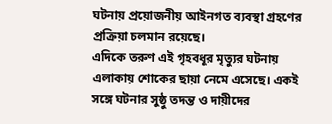ঘটনায় প্রয়োজনীয় আইনগত ব্যবস্থা গ্রহণের প্রক্রিয়া চলমান রয়েছে।
এদিকে তরুণ এই গৃহবধূর মৃত্যুর ঘটনায় এলাকায় শোকের ছায়া নেমে এসেছে। একই সঙ্গে ঘটনার সুষ্ঠু তদন্ত ও দায়ীদের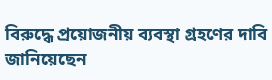বিরুদ্ধে প্রয়োজনীয় ব্যবস্থা গ্রহণের দাবি জানিয়েছেন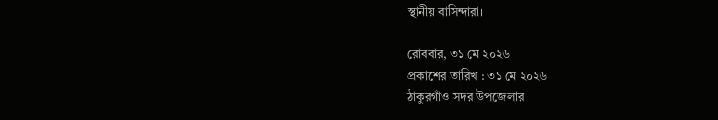স্থানীয় বাসিন্দারা।

রোববার, ৩১ মে ২০২৬
প্রকাশের তারিখ : ৩১ মে ২০২৬
ঠাকুরগাঁও সদর উপজেলার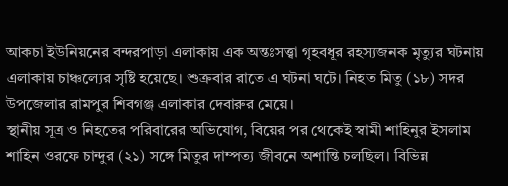আকচা ইউনিয়নের বন্দরপাড়া এলাকায় এক অন্তঃসত্ত্বা গৃহবধূর রহস্যজনক মৃত্যুর ঘটনায় এলাকায় চাঞ্চল্যের সৃষ্টি হয়েছে। শুক্রবার রাতে এ ঘটনা ঘটে। নিহত মিতু (১৮) সদর উপজেলার রামপুর শিবগঞ্জ এলাকার দেবারুর মেয়ে।
স্থানীয় সূত্র ও নিহতের পরিবারের অভিযোগ, বিয়ের পর থেকেই স্বামী শাহিনুর ইসলাম শাহিন ওরফে চান্দুর (২১) সঙ্গে মিতুর দাম্পত্য জীবনে অশান্তি চলছিল। বিভিন্ন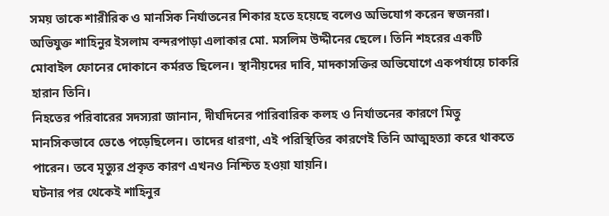সময় তাকে শারীরিক ও মানসিক নির্যাতনের শিকার হতে হয়েছে বলেও অভিযোগ করেন স্বজনরা।
অভিযুক্ত শাহিনুর ইসলাম বন্দরপাড়া এলাকার মো. মসলিম উদ্দীনের ছেলে। তিনি শহরের একটি মোবাইল ফোনের দোকানে কর্মরত ছিলেন। স্থানীয়দের দাবি, মাদকাসক্তির অভিযোগে একপর্যায়ে চাকরি হারান তিনি।
নিহতের পরিবারের সদস্যরা জানান, দীর্ঘদিনের পারিবারিক কলহ ও নির্যাতনের কারণে মিতু মানসিকভাবে ভেঙে পড়েছিলেন। তাদের ধারণা, এই পরিস্থিতির কারণেই তিনি আত্মহত্যা করে থাকতে পারেন। তবে মৃত্যুর প্রকৃত কারণ এখনও নিশ্চিত হওয়া যায়নি।
ঘটনার পর থেকেই শাহিনুর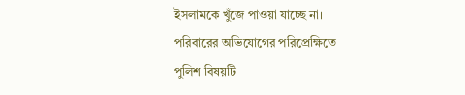ইসলামকে খুঁজে পাওয়া যাচ্ছে না। পরিবারের অভিযোগের পরিপ্রেক্ষিতে পুলিশ বিষয়টি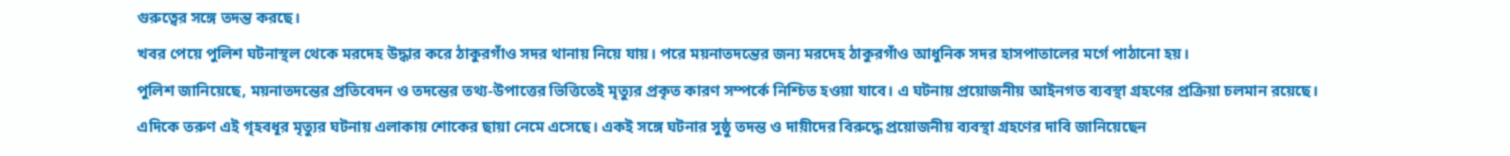গুরুত্বের সঙ্গে তদন্ত করছে।
খবর পেয়ে পুলিশ ঘটনাস্থল থেকে মরদেহ উদ্ধার করে ঠাকুরগাঁও সদর থানায় নিয়ে যায়। পরে ময়নাতদন্তের জন্য মরদেহ ঠাকুরগাঁও আধুনিক সদর হাসপাতালের মর্গে পাঠানো হয়।
পুলিশ জানিয়েছে, ময়নাতদন্তের প্রতিবেদন ও তদন্তের তথ্য-উপাত্তের ভিত্তিতেই মৃত্যুর প্রকৃত কারণ সম্পর্কে নিশ্চিত হওয়া যাবে। এ ঘটনায় প্রয়োজনীয় আইনগত ব্যবস্থা গ্রহণের প্রক্রিয়া চলমান রয়েছে।
এদিকে তরুণ এই গৃহবধূর মৃত্যুর ঘটনায় এলাকায় শোকের ছায়া নেমে এসেছে। একই সঙ্গে ঘটনার সুষ্ঠু তদন্ত ও দায়ীদের বিরুদ্ধে প্রয়োজনীয় ব্যবস্থা গ্রহণের দাবি জানিয়েছেন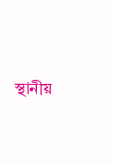স্থানীয়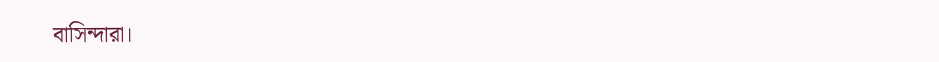বাসিন্দারা।